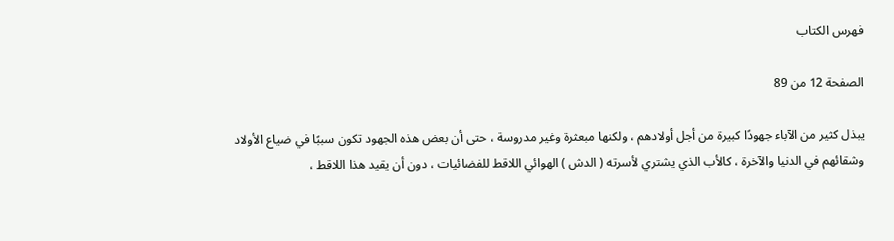فهرس الكتاب

الصفحة 12 من 89

يبذل كثير من الآباء جهودًا كبيرة من أجل أولادهم ، ولكنها مبعثرة وغير مدروسة ، حتى أن بعض هذه الجهود تكون سببًا في ضياع الأولاد وشقائهم في الدنيا والآخرة ، كالأب الذي يشتري لأسرته ( الدش ) الهوائي اللاقط للفضائيات ، دون أن يقيد هذا اللاقط ،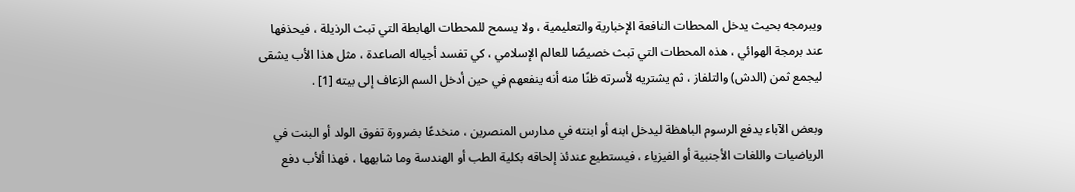ويبرمجه بحيث يدخل المحطات النافعة الإخبارية والتعليمية ، ولا يسمح للمحطات الهابطة التي تبث الرذيلة ، فيحذفها عند برمجة الهوائي ، هذه المحطات التي تبث خصيصًا للعالم الإسلامي ، كي تفسد أجياله الصاعدة ، مثل هذا الأب يشقى ليجمع ثمن (الدش) والتلفاز ، ثم يشتريه لأسرته ظنًا منه أنه ينفعهم في حين أدخل السم الزعاف إلى بيته [1] .

وبعض الآباء يدفع الرسوم الباهظة ليدخل ابنه أو ابنته في مدارس المنصرين ، منخدعًا بضرورة تفوق الولد أو البنت في الرياضيات واللغات الأجنبية أو الفيزياء ، فيستطيع عندئذ إلحاقه بكلية الطب أو الهندسة وما شابهها ، فهذا ألأب دفع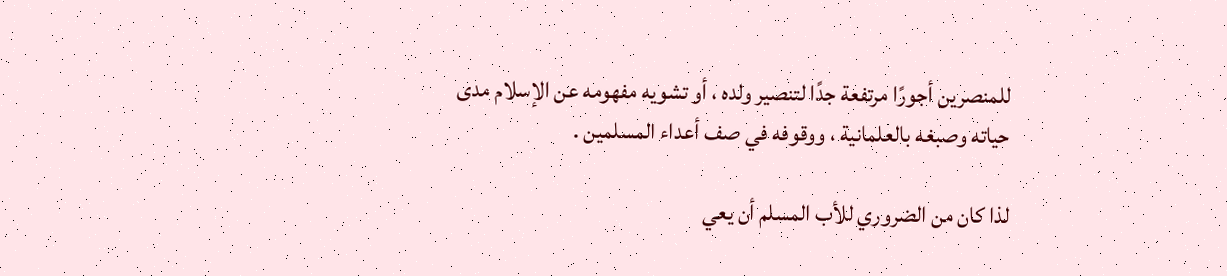للمنصرين أجورًا مرتفعة جدًا لتنصير ولده ، أو تشويه مفهومه عن الإسلام مدى حياته وصبغه بالعلمانية ، ووقوفه في صف أعداء المسلمين .

لذا كان من الضروري للأب المسلم أن يعي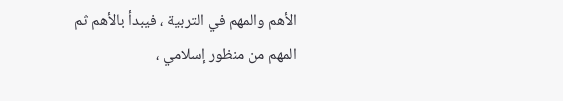الأهم والمهم في التربية ، فيبدأ بالأهم ثم المهم من منظور إسلامي ،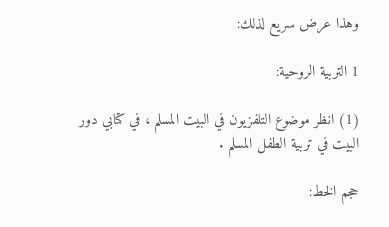وهذا عرض سريع لذلك:

1 التربية الروحية:

(1) انظر موضوع التلفزيون في البيت المسلم ، في كتابي دور البيت في تربية الطفل المسلم .

حجم الخط: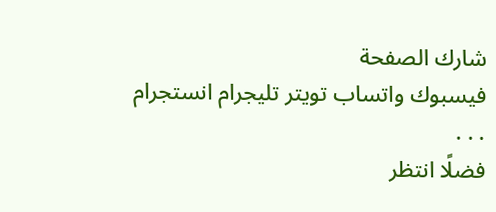شارك الصفحة
فيسبوك واتساب تويتر تليجرام انستجرام
. . .
فضلًا انتظر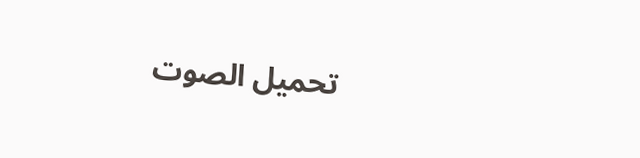تحميل الصوت